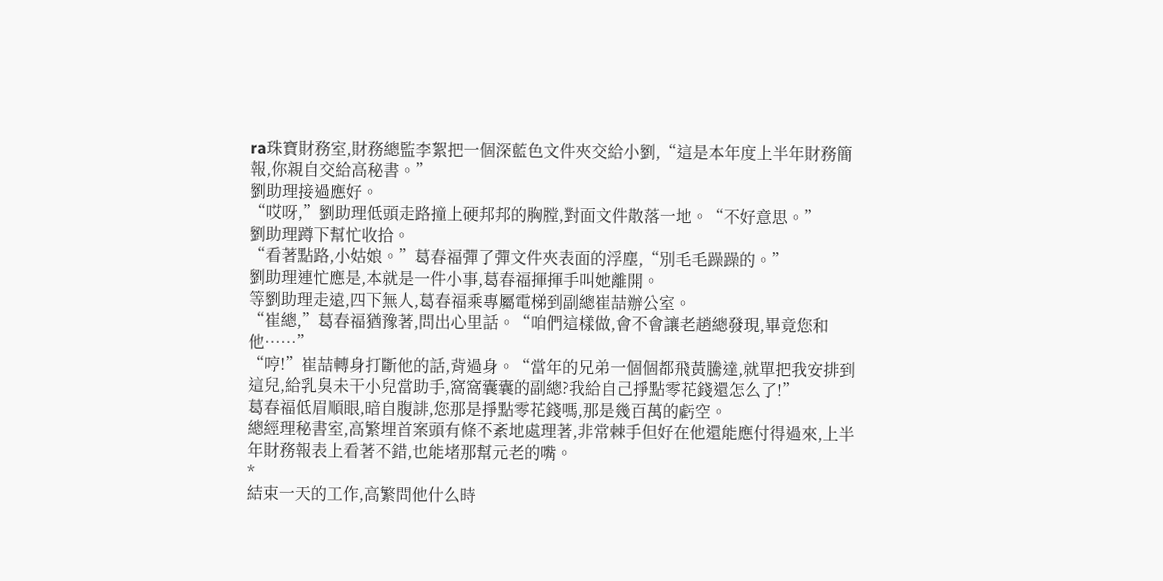ra珠寶財務室,財務總監李絮把一個深藍色文件夾交給小劉,“這是本年度上半年財務簡報,你親自交給高秘書。”
劉助理接過應好。
“哎呀,”劉助理低頭走路撞上硬邦邦的胸膛,對面文件散落一地。“不好意思。”
劉助理蹲下幫忙收拾。
“看著點路,小姑娘。”葛春福彈了彈文件夾表面的浮塵,“別毛毛躁躁的。”
劉助理連忙應是,本就是一件小事,葛春福揮揮手叫她離開。
等劉助理走遠,四下無人,葛春福乘專屬電梯到副總崔喆辦公室。
“崔總,”葛春福猶豫著,問出心里話。“咱們這樣做,會不會讓老趙總發現,畢竟您和他……”
“哼!”崔喆轉身打斷他的話,背過身。“當年的兄弟一個個都飛黃騰達,就單把我安排到這兒,給乳臭未干小兒當助手,窩窩囊囊的副總?我給自己掙點零花錢還怎么了!”
葛春福低眉順眼,暗自腹誹,您那是掙點零花錢嗎,那是幾百萬的虧空。
總經理秘書室,高繁埋首案頭有條不紊地處理著,非常棘手但好在他還能應付得過來,上半年財務報表上看著不錯,也能堵那幫元老的嘴。
*
結束一天的工作,高繁問他什么時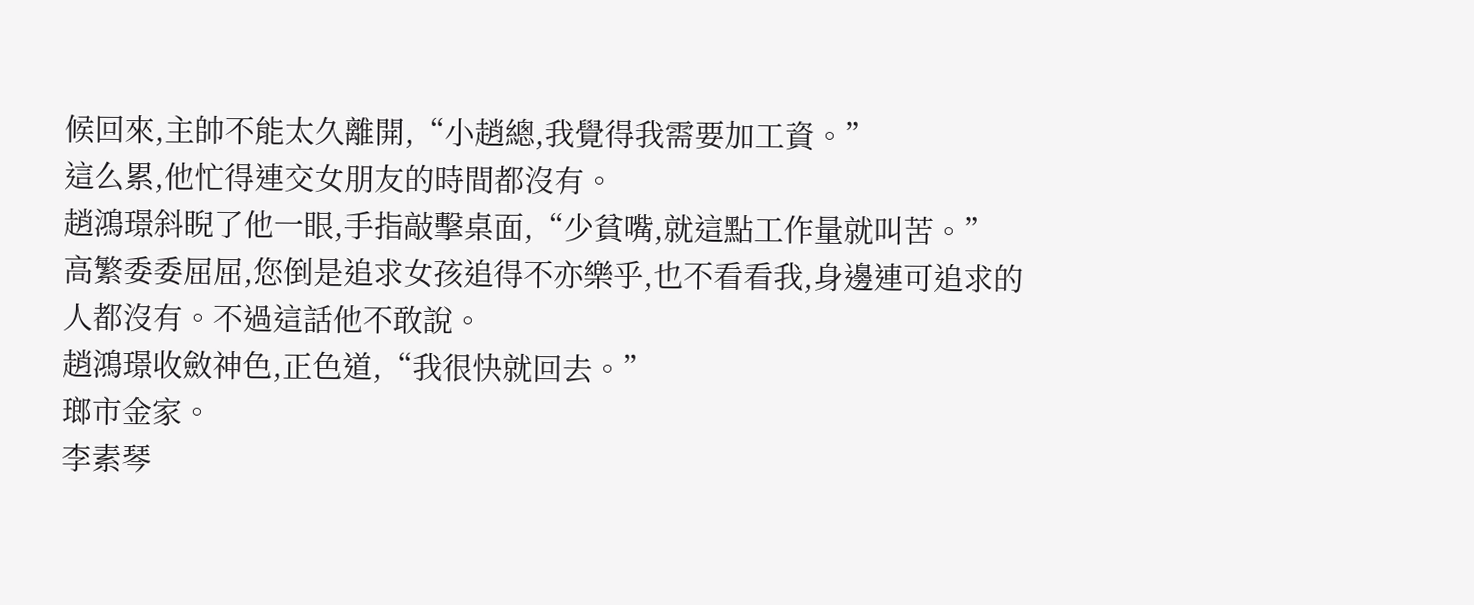候回來,主帥不能太久離開,“小趙總,我覺得我需要加工資。”
這么累,他忙得連交女朋友的時間都沒有。
趙鴻璟斜睨了他一眼,手指敲擊桌面,“少貧嘴,就這點工作量就叫苦。”
高繁委委屈屈,您倒是追求女孩追得不亦樂乎,也不看看我,身邊連可追求的人都沒有。不過這話他不敢說。
趙鴻璟收斂神色,正色道,“我很快就回去。”
瑯市金家。
李素琴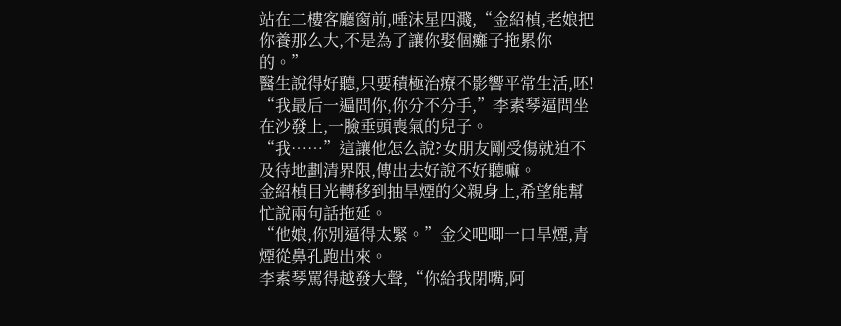站在二樓客廳窗前,唾沫星四濺,“金紹楨,老娘把你養那么大,不是為了讓你娶個癱子拖累你的。”
醫生說得好聽,只要積極治療不影響平常生活,呸!
“我最后一遍問你,你分不分手,”李素琴逼問坐在沙發上,一臉垂頭喪氣的兒子。
“我……”這讓他怎么說?女朋友剛受傷就迫不及待地劃清界限,傳出去好說不好聽嘛。
金紹楨目光轉移到抽旱煙的父親身上,希望能幫忙說兩句話拖延。
“他娘,你別逼得太緊。”金父吧唧一口旱煙,青煙從鼻孔跑出來。
李素琴罵得越發大聲,“你給我閉嘴,阿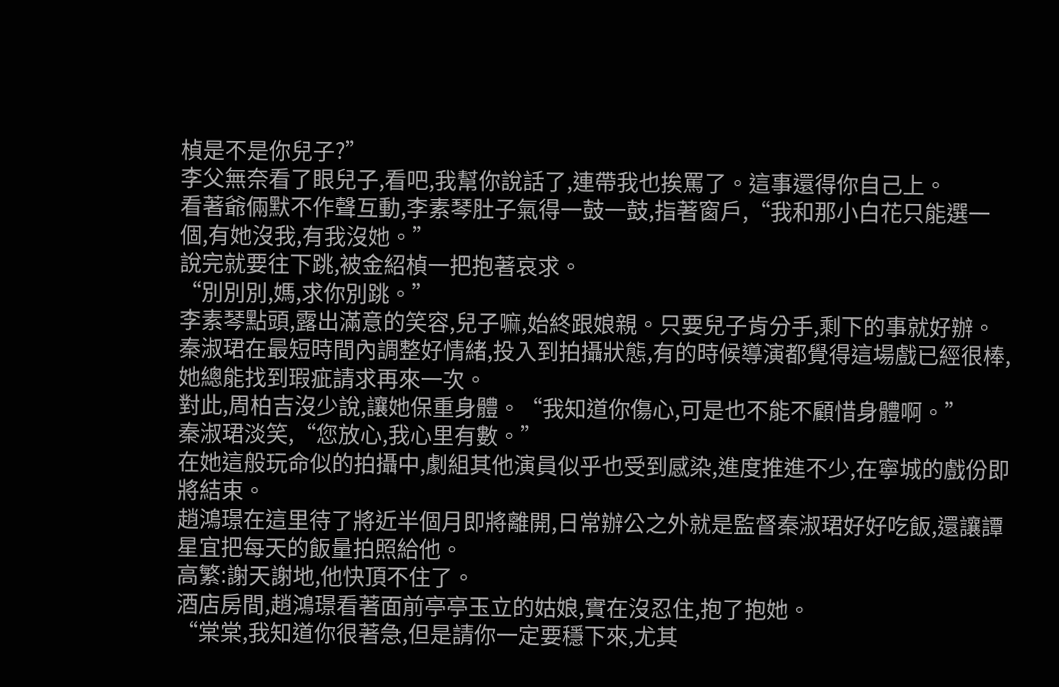楨是不是你兒子?”
李父無奈看了眼兒子,看吧,我幫你說話了,連帶我也挨罵了。這事還得你自己上。
看著爺倆默不作聲互動,李素琴肚子氣得一鼓一鼓,指著窗戶,“我和那小白花只能選一個,有她沒我,有我沒她。”
說完就要往下跳,被金紹楨一把抱著哀求。
“別別別,媽,求你別跳。”
李素琴點頭,露出滿意的笑容,兒子嘛,始終跟娘親。只要兒子肯分手,剩下的事就好辦。
秦淑珺在最短時間內調整好情緒,投入到拍攝狀態,有的時候導演都覺得這場戲已經很棒,她總能找到瑕疵請求再來一次。
對此,周柏吉沒少說,讓她保重身體。“我知道你傷心,可是也不能不顧惜身體啊。”
秦淑珺淡笑,“您放心,我心里有數。”
在她這般玩命似的拍攝中,劇組其他演員似乎也受到感染,進度推進不少,在寧城的戲份即將結束。
趙鴻璟在這里待了將近半個月即將離開,日常辦公之外就是監督秦淑珺好好吃飯,還讓譚星宜把每天的飯量拍照給他。
高繁:謝天謝地,他快頂不住了。
酒店房間,趙鴻璟看著面前亭亭玉立的姑娘,實在沒忍住,抱了抱她。
“棠棠,我知道你很著急,但是請你一定要穩下來,尤其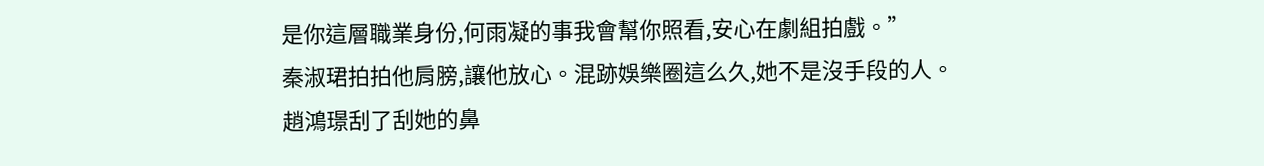是你這層職業身份,何雨凝的事我會幫你照看,安心在劇組拍戲。”
秦淑珺拍拍他肩膀,讓他放心。混跡娛樂圈這么久,她不是沒手段的人。
趙鴻璟刮了刮她的鼻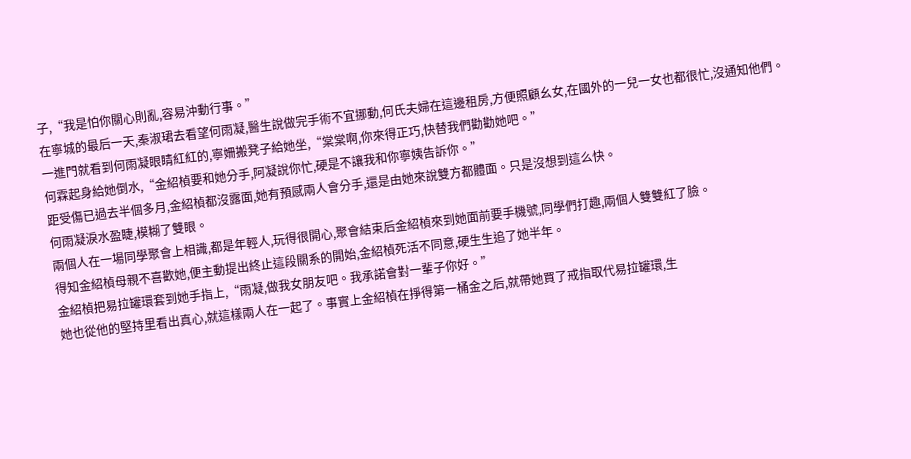子,“我是怕你關心則亂,容易沖動行事。”
在寧城的最后一天,秦淑珺去看望何雨凝,醫生說做完手術不宜挪動,何氏夫婦在這邊租房,方便照顧幺女,在國外的一兒一女也都很忙,沒通知他們。
一進門就看到何雨凝眼睛紅紅的,寧姍搬凳子給她坐,“棠棠啊,你來得正巧,快替我們勸勸她吧。”
何霖起身給她倒水,“金紹楨要和她分手,阿凝說你忙,硬是不讓我和你寧姨告訴你。”
距受傷已過去半個多月,金紹楨都沒露面,她有預感兩人會分手,還是由她來說雙方都體面。只是沒想到這么快。
何雨凝淚水盈睫,模糊了雙眼。
兩個人在一場同學聚會上相識,都是年輕人,玩得很開心,聚會結束后金紹楨來到她面前要手機號,同學們打趣,兩個人雙雙紅了臉。
得知金紹楨母親不喜歡她,便主動提出終止這段關系的開始,金紹楨死活不同意,硬生生追了她半年。
金紹楨把易拉罐環套到她手指上,“雨凝,做我女朋友吧。我承諾會對一輩子你好。”
她也從他的堅持里看出真心,就這樣兩人在一起了。事實上金紹楨在掙得第一桶金之后,就帶她買了戒指取代易拉罐環,生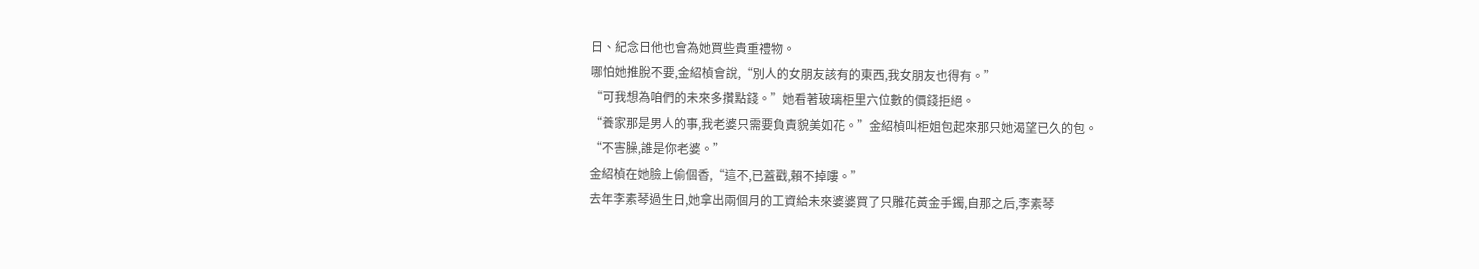日、紀念日他也會為她買些貴重禮物。
哪怕她推脫不要,金紹楨會說,“別人的女朋友該有的東西,我女朋友也得有。”
“可我想為咱們的未來多攢點錢。”她看著玻璃柜里六位數的價錢拒絕。
“養家那是男人的事,我老婆只需要負責貌美如花。”金紹楨叫柜姐包起來那只她渴望已久的包。
“不害臊,誰是你老婆。”
金紹楨在她臉上偷個香,“這不,已蓋戳,賴不掉嘍。”
去年李素琴過生日,她拿出兩個月的工資給未來婆婆買了只雕花黃金手鐲,自那之后,李素琴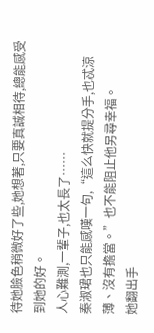待她臉色稍微好了些,她想著,只要真誠相待,總能感受到她的好。
人心難測,一輩子,也太長了……
秦淑珺也只能感嘆一句,“這么快就提分手,也忒涼薄、沒有擔當。”也不能阻止他另尋幸福。
她翻出手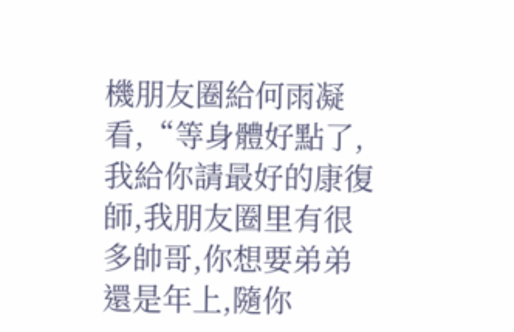機朋友圈給何雨凝看,“等身體好點了,我給你請最好的康復師,我朋友圈里有很多帥哥,你想要弟弟還是年上,隨你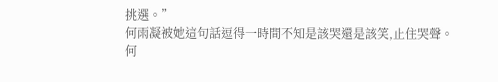挑選。”
何雨凝被她這句話逗得一時間不知是該哭還是該笑,止住哭聲。
何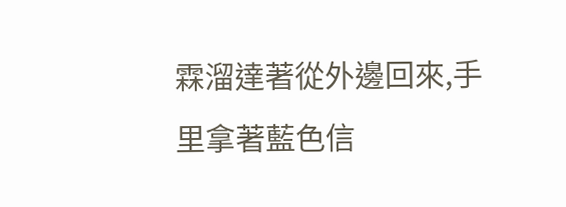霖溜達著從外邊回來,手里拿著藍色信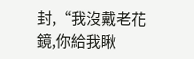封,“我沒戴老花鏡,你給我瞅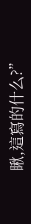瞅,這寫的什么?”